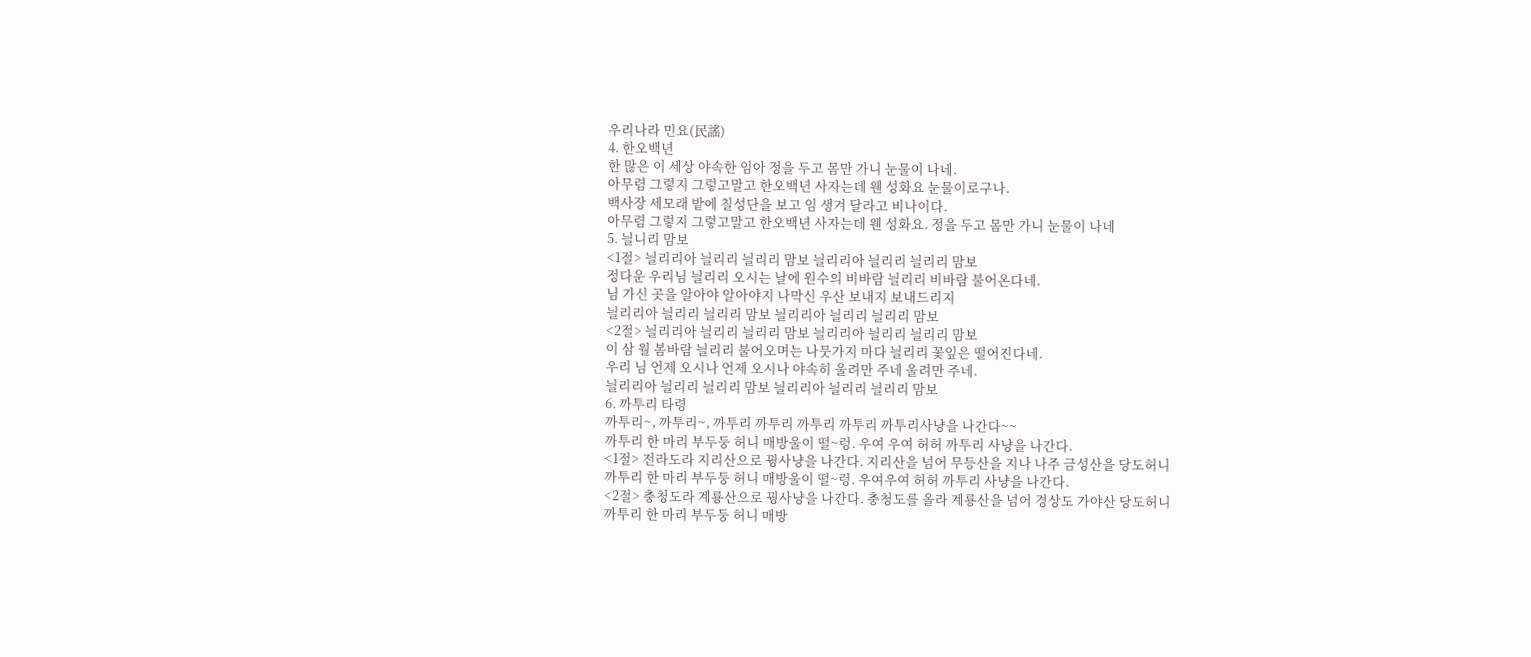우리나라 민요(民謠)
4. 한오백년
한 많은 이 세상 야속한 임아 정을 두고 몸만 가니 눈물이 나네.
아무렴 그렇지 그렇고말고 한오백년 사자는데 웬 성화요 눈물이로구나.
백사장 세모래 밭에 칠성단을 보고 임 생겨 달라고 비나이다.
아무렴 그렇지 그렇고말고 한오백년 사자는데 웬 성화요. 정을 두고 몸만 가니 눈물이 나네
5. 늴니리 맘보
<1절> 늴리리아 늴리리 늴리리 맘보 늴리리아 늴리리 늴리리 맘보
정다운 우리님 늴리리 오시는 날에 원수의 비바람 늴리리 비바람 불어온다네.
님 가신 곳을 알아야 알아야지 나막신 우산 보내지 보내드리지
늴리리아 늴리리 늴리리 맘보 늴리리아 늴리리 늴리리 맘보
<2절> 늴리리아 늴리리 늴리리 맘보 늴리리아 늴리리 늴리리 맘보
이 삼 월 봄바람 늴리리 불어오며는 나뭇가지 마다 늴리리 꽃잎은 떨어진다네.
우리 님 언제 오시나 언제 오시나 야속히 울려만 주네 울려만 주네.
늴리리아 늴리리 늴리리 맘보 늴리리아 늴리리 늴리리 맘보
6. 까투리 타령
까투리~, 까투리~, 까투리 까투리 까투리 까투리 까투리사냥을 나간다~~
까투리 한 마리 부두둥 허니 매방울이 떨~렁. 우여 우여 허허 까투리 사냥을 나간다.
<1절> 전라도라 지리산으로 꿩사냥을 나간다. 지리산을 넘어 무등산을 지나 나주 금성산을 당도허니
까투리 한 마리 부두둥 허니 매방울이 떨~렁. 우여우여 허허 까투리 사냥을 나간다.
<2절> 충청도라 계룡산으로 꿩사냥을 나간다. 충청도를 올라 계룡산을 넘어 경상도 가야산 당도허니
까투리 한 마리 부두둥 허니 매방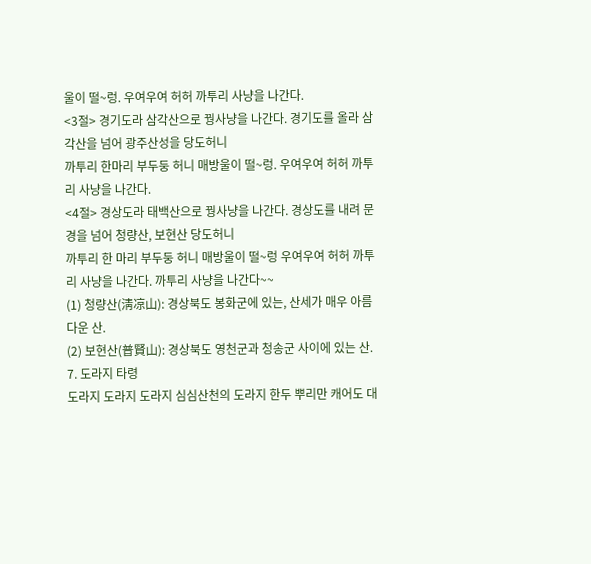울이 떨~렁. 우여우여 허허 까투리 사냥을 나간다.
<3절> 경기도라 삼각산으로 꿩사냥을 나간다. 경기도를 올라 삼각산을 넘어 광주산성을 당도허니
까투리 한마리 부두둥 허니 매방울이 떨~렁. 우여우여 허허 까투리 사냥을 나간다.
<4절> 경상도라 태백산으로 꿩사냥을 나간다. 경상도를 내려 문경을 넘어 청량산, 보현산 당도허니
까투리 한 마리 부두둥 허니 매방울이 떨~렁 우여우여 허허 까투리 사냥을 나간다. 까투리 사냥을 나간다~~
(1) 청량산(淸凉山): 경상북도 봉화군에 있는, 산세가 매우 아름다운 산.
(2) 보현산(普賢山): 경상북도 영천군과 청송군 사이에 있는 산.
7. 도라지 타령
도라지 도라지 도라지 심심산천의 도라지 한두 뿌리만 캐어도 대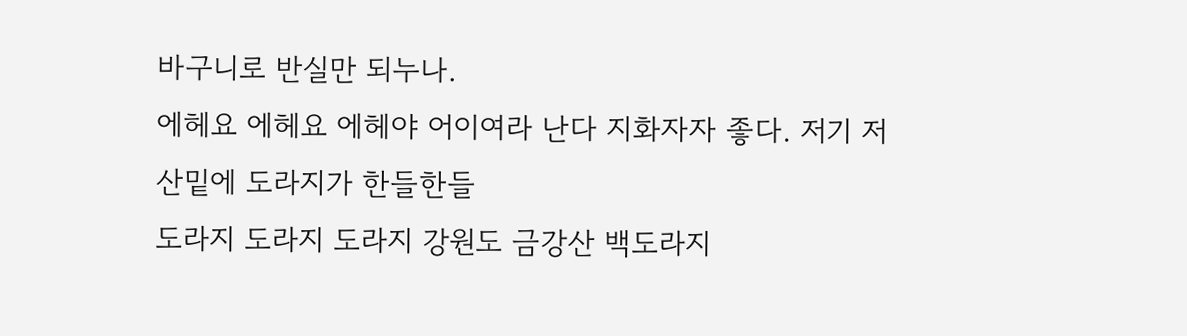바구니로 반실만 되누나.
에헤요 에헤요 에헤야 어이여라 난다 지화자자 좋다. 저기 저 산밑에 도라지가 한들한들
도라지 도라지 도라지 강원도 금강산 백도라지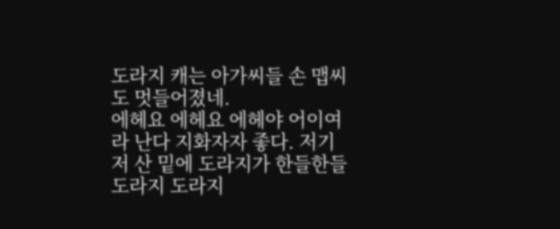도라지 캐는 아가씨들 손 맵씨도 멋들어졌네.
에헤요 에헤요 에헤야 어이여라 난다 지화자자 좋다. 저기 저 산 밑에 도라지가 한들한들
도라지 도라지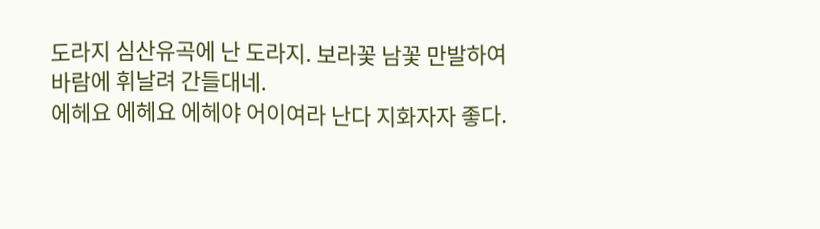도라지 심산유곡에 난 도라지. 보라꽃 남꽃 만발하여 바람에 휘날려 간들대네.
에헤요 에헤요 에헤야 어이여라 난다 지화자자 좋다.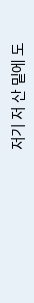저기 저 산 밑에 도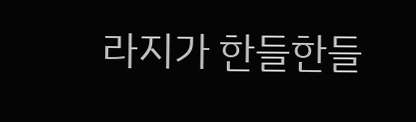라지가 한들한들